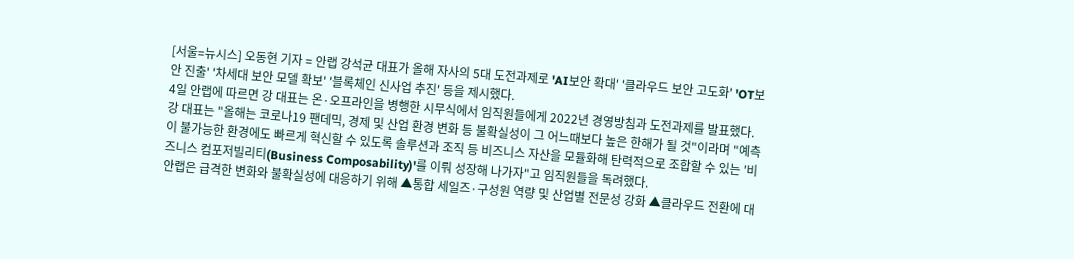[서울=뉴시스] 오동현 기자 = 안랩 강석균 대표가 올해 자사의 5대 도전과제로 'AI보안 확대' '클라우드 보안 고도화' 'OT보안 진출' '차세대 보안 모델 확보' '블록체인 신사업 추진' 등을 제시했다.
4일 안랩에 따르면 강 대표는 온·오프라인을 병행한 시무식에서 임직원들에게 2022년 경영방침과 도전과제를 발표했다.
강 대표는 "올해는 코로나19 팬데믹, 경제 및 산업 환경 변화 등 불확실성이 그 어느때보다 높은 한해가 될 것"이라며 "예측이 불가능한 환경에도 빠르게 혁신할 수 있도록 솔루션과 조직 등 비즈니스 자산을 모듈화해 탄력적으로 조합할 수 있는 '비즈니스 컴포저빌리티(Business Composability)'를 이뤄 성장해 나가자"고 임직원들을 독려했다.
안랩은 급격한 변화와 불확실성에 대응하기 위해 ▲통합 세일즈·구성원 역량 및 산업별 전문성 강화 ▲클라우드 전환에 대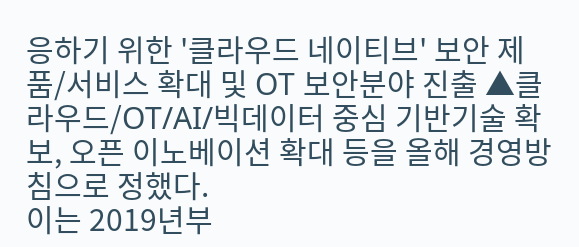응하기 위한 '클라우드 네이티브' 보안 제품/서비스 확대 및 OT 보안분야 진출 ▲클라우드/OT/AI/빅데이터 중심 기반기술 확보, 오픈 이노베이션 확대 등을 올해 경영방침으로 정했다.
이는 2019년부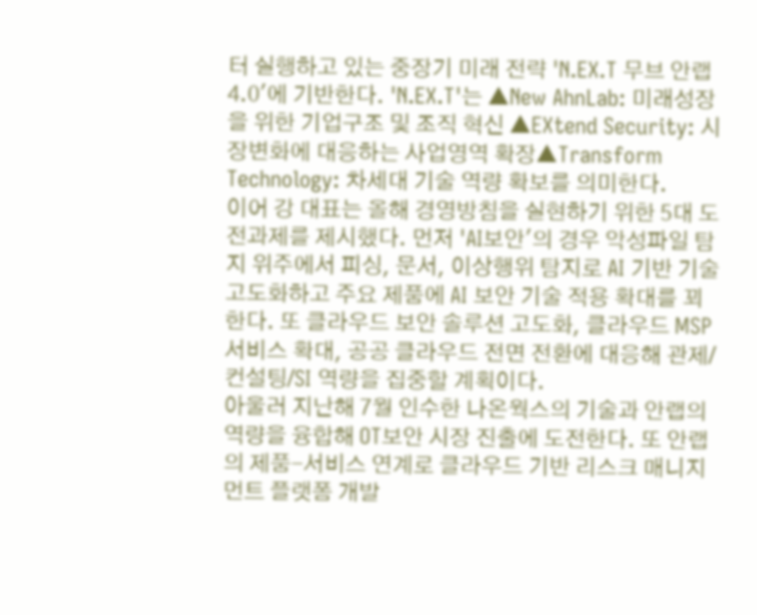터 실행하고 있는 중장기 미래 전략 'N.EX.T 무브 안랩 4.0'에 기반한다. 'N.EX.T'는 ▲New AhnLab: 미래성장을 위한 기업구조 및 조직 혁신 ▲EXtend Security: 시장변화에 대응하는 사업영역 확장▲Transform Technology: 차세대 기술 역량 확보를 의미한다.
이어 강 대표는 올해 경영방침을 실현하기 위한 5대 도전과제를 제시했다. 먼저 'AI보안'의 경우 악성파일 탐지 위주에서 피싱, 문서, 이상행위 탐지로 AI 기반 기술 고도화하고 주요 제품에 AI 보안 기술 적용 확대를 꾀한다. 또 클라우드 보안 솔루션 고도화, 클라우드 MSP 서비스 확대, 공공 클라우드 전면 전환에 대응해 관제/컨설팅/SI 역량을 집중할 계획이다.
아울러 지난해 7월 인수한 나온웍스의 기술과 안랩의 역량을 융합해 OT보안 시장 진출에 도전한다. 또 안랩의 제품-서비스 연계로 클라우드 기반 리스크 매니지먼트 플랫폼 개발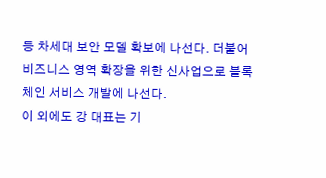등 차세대 보안 모델 확보에 나선다. 더불어 비즈니스 영역 확장을 위한 신사업으로 블록체인 서비스 개발에 나선다.
이 외에도 강 대표는 기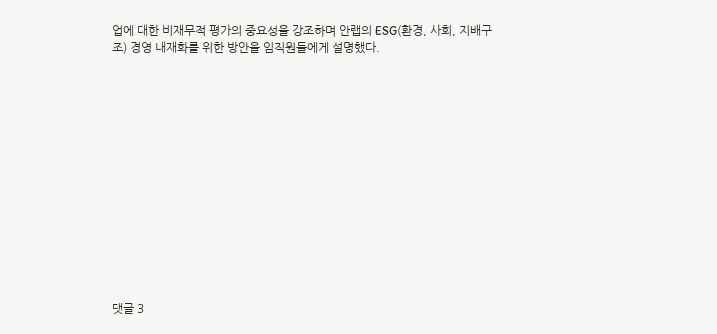업에 대한 비재무적 평가의 중요성을 강조하며 안랩의 ESG(환경, 사회, 지배구조) 경영 내재화를 위한 방안을 임직원들에게 설명했다.














댓글 3